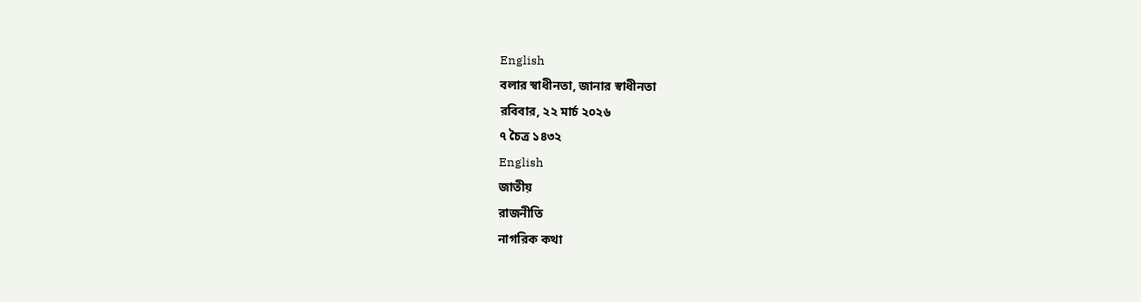English
বলার স্বাধীনতা, জানার স্বাধীনতা
রবিবার, ২২ মার্চ ২০২৬
৭ চৈত্র ১৪৩২
English
জাতীয়
রাজনীতি
নাগরিক কথা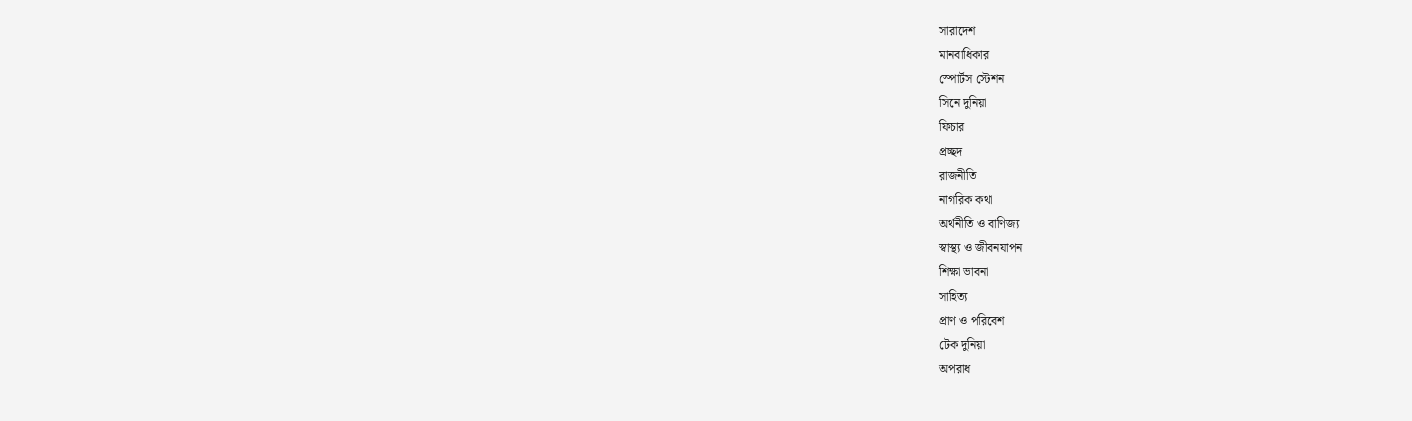সারাদেশ
মানবাধিকার
স্পোর্টস স্টেশন
সিনে দুনিয়া
ফিচার
প্রচ্ছদ
রাজনীতি
নাগরিক কথা
অর্থনীতি ও বাণিজ্য
স্বাস্থ্য ও জীবনযাপন
শিক্ষা ভাবনা
সাহিত্য
প্রাণ ও পরিবেশ
টেক দুনিয়া
অপরাধ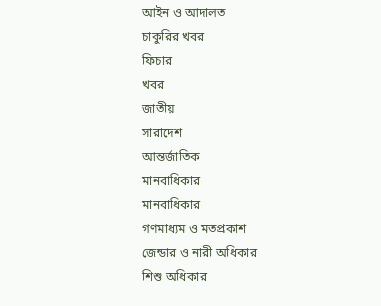আইন ও আদালত
চাকুরির খবর
ফিচার
খবর
জাতীয়
সারাদেশ
আন্তর্জাতিক
মানবাধিকার
মানবাধিকার
গণমাধ্যম ও মতপ্রকাশ
জেন্ডার ও নারী অধিকার
শিশু অধিকার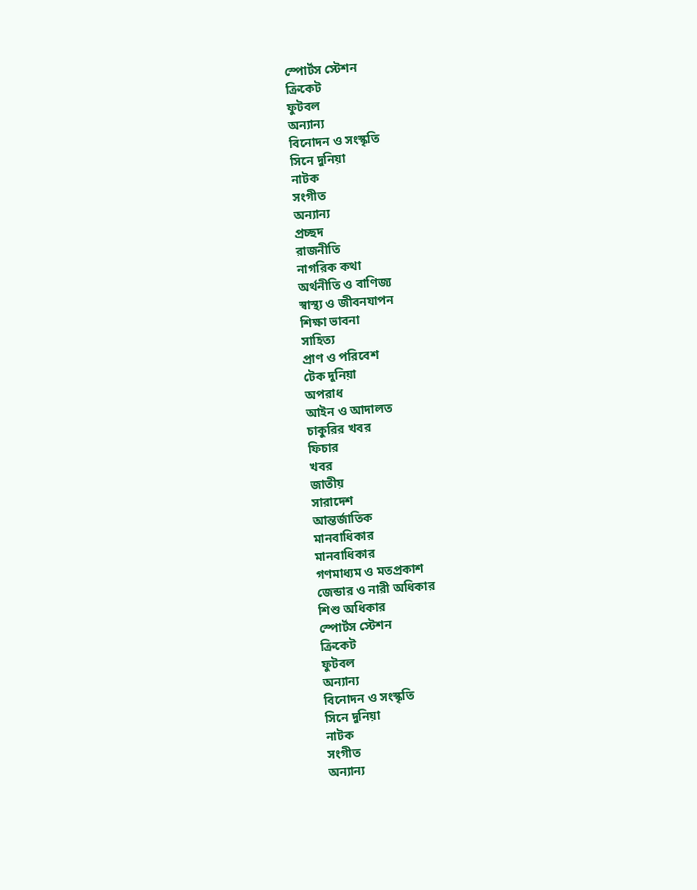স্পোর্টস স্টেশন
ক্রিকেট
ফুটবল
অন্যান্য
বিনোদন ও সংস্কৃতি
সিনে দুনিয়া
নাটক
সংগীত
অন্যান্য
প্রচ্ছদ
রাজনীতি
নাগরিক কথা
অর্থনীতি ও বাণিজ্য
স্বাস্থ্য ও জীবনযাপন
শিক্ষা ভাবনা
সাহিত্য
প্রাণ ও পরিবেশ
টেক দুনিয়া
অপরাধ
আইন ও আদালত
চাকুরির খবর
ফিচার
খবর
জাতীয়
সারাদেশ
আন্তর্জাতিক
মানবাধিকার
মানবাধিকার
গণমাধ্যম ও মতপ্রকাশ
জেন্ডার ও নারী অধিকার
শিশু অধিকার
স্পোর্টস স্টেশন
ক্রিকেট
ফুটবল
অন্যান্য
বিনোদন ও সংস্কৃতি
সিনে দুনিয়া
নাটক
সংগীত
অন্যান্য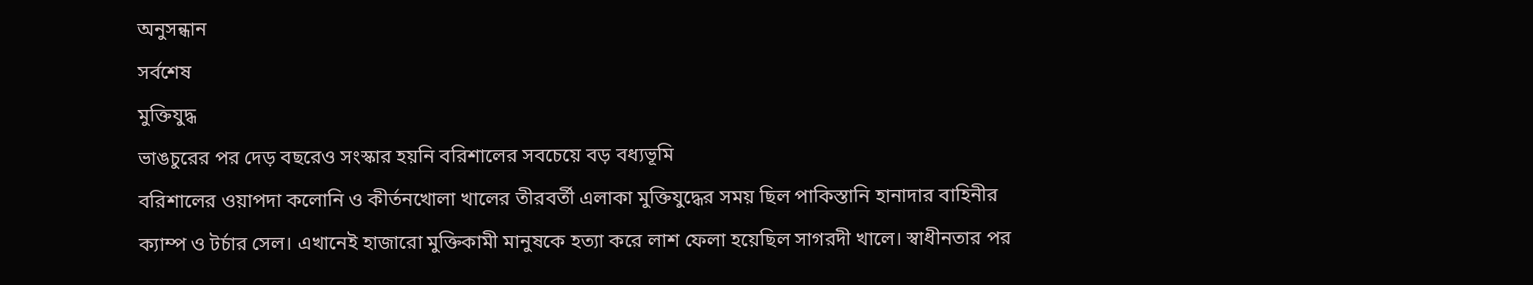অনুসন্ধান
সর্বশেষ
মুক্তিযুদ্ধ
ভাঙচুরের পর দেড় বছরেও সংস্কার হয়নি বরিশালের সবচেয়ে বড় বধ্যভূমি
বরিশালের ওয়াপদা কলোনি ও কীর্তনখোলা খালের তীরবর্তী এলাকা মুক্তিযুদ্ধের সময় ছিল পাকিস্তানি হানাদার বাহিনীর ক্যাম্প ও টর্চার সেল। এখানেই হাজারো মুক্তিকামী মানুষকে হত্যা করে লাশ ফেলা হয়েছিল সাগরদী খালে। স্বাধীনতার পর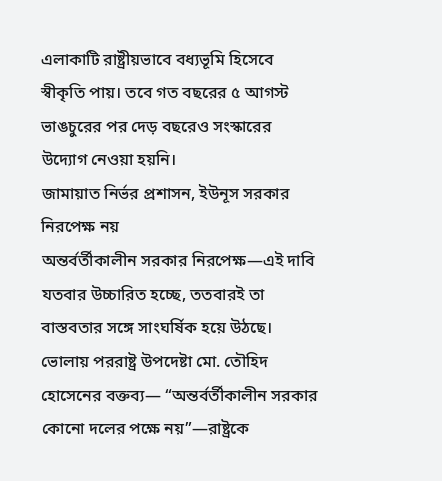এলাকাটি রাষ্ট্রীয়ভাবে বধ্যভূমি হিসেবে স্বীকৃতি পায়। তবে গত বছরের ৫ আগস্ট ভাঙচুরের পর দেড় বছরেও সংস্কারের উদ্যোগ নেওয়া হয়নি।
জামায়াত নির্ভর প্রশাসন, ইউনূস সরকার নিরপেক্ষ নয়
অন্তর্বর্তীকালীন সরকার নিরপেক্ষ—এই দাবি যতবার উচ্চারিত হচ্ছে, ততবারই তা বাস্তবতার সঙ্গে সাংঘর্ষিক হয়ে উঠছে। ভোলায় পররাষ্ট্র উপদেষ্টা মো. তৌহিদ হোসেনের বক্তব্য— “অন্তর্বর্তীকালীন সরকার কোনো দলের পক্ষে নয়”—রাষ্ট্রকে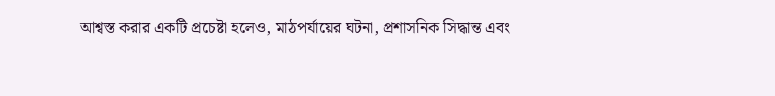আশ্বস্ত করার একটি প্রচেষ্টা হলেও, মাঠপর্যায়ের ঘটনা, প্রশাসনিক সিদ্ধান্ত এবং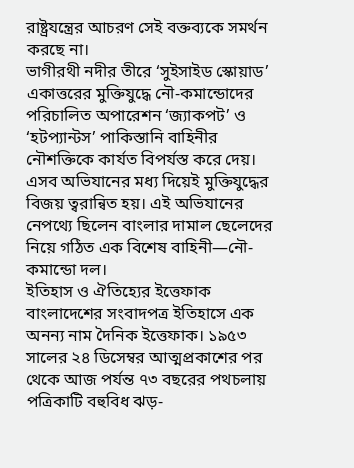রাষ্ট্রযন্ত্রের আচরণ সেই বক্তব্যকে সমর্থন করছে না।
ভাগীরথী নদীর তীরে ‘সুইসাইড স্কোয়াড’
একাত্তরের মুক্তিযুদ্ধে নৌ-কমান্ডোদের পরিচালিত অপারেশন ‘জ্যাকপট’ ও ‘হটপ্যান্টস’ পাকিস্তানি বাহিনীর নৌশক্তিকে কার্যত বিপর্যস্ত করে দেয়। এসব অভিযানের মধ্য দিয়েই মুক্তিযুদ্ধের বিজয় ত্বরান্বিত হয়। এই অভিযানের নেপথ্যে ছিলেন বাংলার দামাল ছেলেদের নিয়ে গঠিত এক বিশেষ বাহিনী—নৌ-কমান্ডো দল।
ইতিহাস ও ঐতিহ্যের ইত্তেফাক
বাংলাদেশের সংবাদপত্র ইতিহাসে এক অনন্য নাম দৈনিক ইত্তেফাক। ১৯৫৩ সালের ২৪ ডিসেম্বর আত্মপ্রকাশের পর থেকে আজ পর্যন্ত ৭৩ বছরের পথচলায় পত্রিকাটি বহুবিধ ঝড়-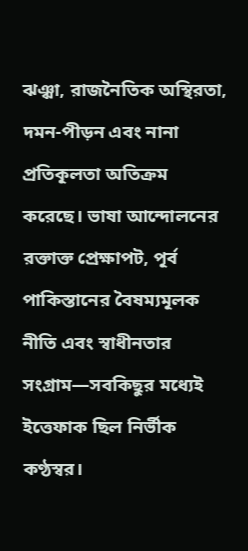ঝঞ্ঝা, রাজনৈতিক অস্থিরতা, দমন-পীড়ন এবং নানা প্রতিকূলতা অতিক্রম করেছে। ভাষা আন্দোলনের রক্তাক্ত প্রেক্ষাপট, পূর্ব পাকিস্তানের বৈষম্যমূলক নীতি এবং স্বাধীনতার সংগ্রাম—সবকিছুর মধ্যেই ইত্তেফাক ছিল নির্ভীক কণ্ঠস্বর।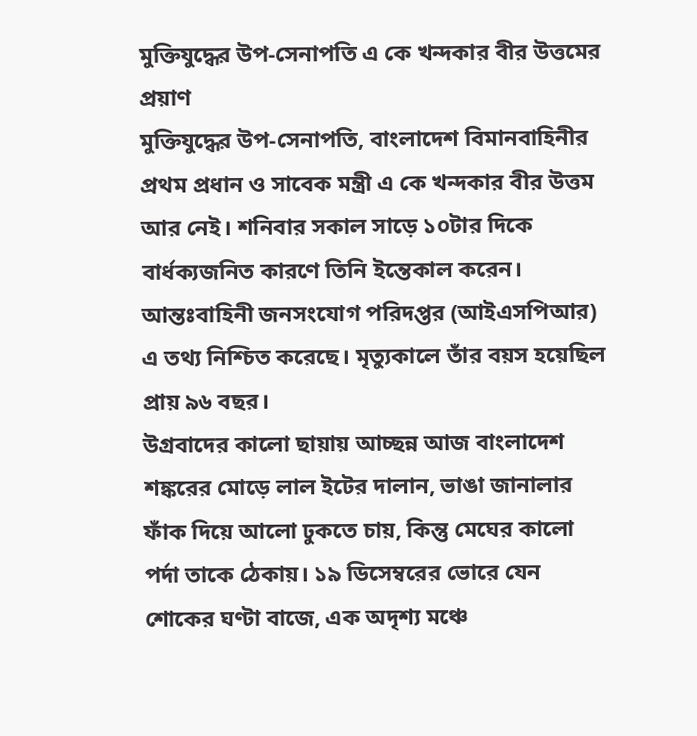মুক্তিযুদ্ধের উপ-সেনাপতি এ কে খন্দকার বীর উত্তমের প্রয়াণ
মুক্তিযুদ্ধের উপ-সেনাপতি, বাংলাদেশ বিমানবাহিনীর প্রথম প্রধান ও সাবেক মন্ত্রী এ কে খন্দকার বীর উত্তম আর নেই। শনিবার সকাল সাড়ে ১০টার দিকে বার্ধক্যজনিত কারণে তিনি ইন্তেকাল করেন। আন্তঃবাহিনী জনসংযোগ পরিদপ্তর (আইএসপিআর) এ তথ্য নিশ্চিত করেছে। মৃত্যুকালে তাঁর বয়স হয়েছিল প্রায় ৯৬ বছর।
উগ্রবাদের কালো ছায়ায় আচ্ছন্ন আজ বাংলাদেশ
শঙ্করের মোড়ে লাল ইটের দালান, ভাঙা জানালার ফাঁক দিয়ে আলো ঢুকতে চায়, কিন্তু মেঘের কালো পর্দা তাকে ঠেকায়। ১৯ ডিসেম্বরের ভোরে যেন শোকের ঘণ্টা বাজে, এক অদৃশ্য মঞ্চে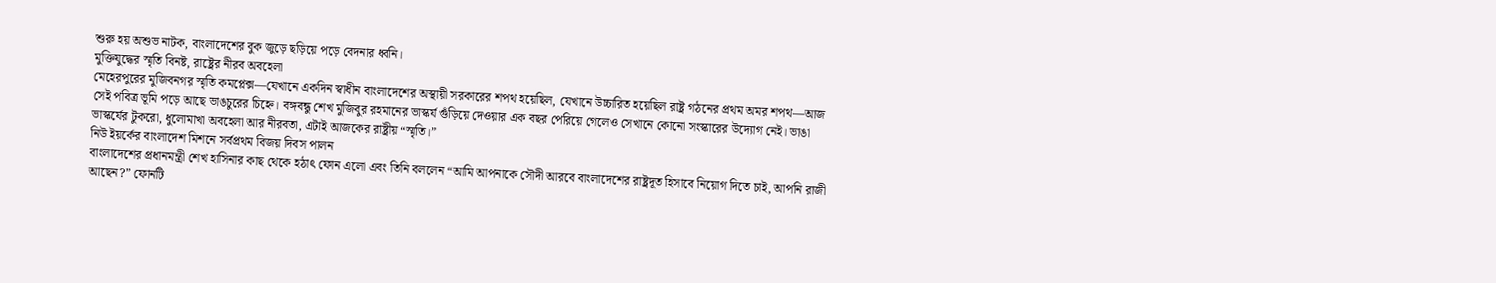শুরু হয় অশুভ নাটক, বাংলাদেশের বুক জুড়ে ছড়িয়ে পড়ে বেদনার ধ্বনি।
মুক্তিযুদ্ধের স্মৃতি বিনষ্ট, রাষ্ট্রের নীরব অবহেলা
মেহেরপুরের মুজিবনগর স্মৃতি কমপ্লেক্স—যেখানে একদিন স্বাধীন বাংলাদেশের অস্থায়ী সরকারের শপথ হয়েছিল, যেখানে উচ্চারিত হয়েছিল রাষ্ট্র গঠনের প্রথম অমর শপথ—আজ সেই পবিত্র ভূমি পড়ে আছে ভাঙচুরের চিহ্নে। বঙ্গবন্ধু শেখ মুজিবুর রহমানের ভাস্কর্য গুঁড়িয়ে দেওয়ার এক বছর পেরিয়ে গেলেও সেখানে কোনো সংস্কারের উদ্যোগ নেই। ভাঙা ভাস্কর্যের টুকরো, ধুলোমাখা অবহেলা আর নীরবতা, এটাই আজকের রাষ্ট্রীয় “স্মৃতি।”
নিউ ইয়র্কের বাংলাদেশ মিশনে সর্বপ্রথম বিজয় দিবস পালন
বাংলাদেশের প্রধানমন্ত্রী শেখ হাসিনার কাছ থেকে হঠাৎ ফোন এলো এবং তিনি বললেন “আমি আপনাকে সৌদী আরবে বাংলাদেশের রাষ্ট্রদূত হিসাবে নিয়োগ দিতে চাই, আপনি রাজী আছেন?” ফোনটি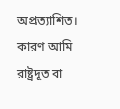অপ্রত্যাশিত। কারণ আমি রাষ্ট্রদূত বা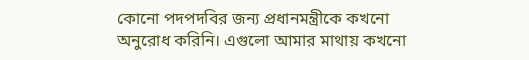কোনো পদপদবির জন্য প্রধানমন্ত্রীকে কখনো অনুরোধ করিনি। এগুলো আমার মাথায় কখনো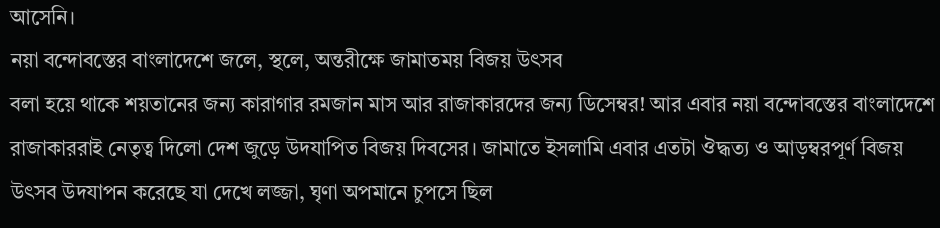আসেনি।
নয়া বন্দোবস্তের বাংলাদেশে জলে, স্থলে, অন্তরীক্ষে জামাতময় বিজয় উৎসব
বলা হয়ে থাকে শয়তানের জন্য কারাগার রমজান মাস আর রাজাকারদের জন্য ডিসেম্বর! আর এবার নয়া বন্দোবস্তের বাংলাদেশে রাজাকাররাই নেতৃত্ব দিলো দেশ জুড়ে উদযাপিত বিজয় দিবসের। জামাতে ইসলামি এবার এতটা ঔদ্ধত্য ও আড়ম্বরপূর্ণ বিজয় উৎসব উদযাপন করেছে যা দেখে লজ্জা, ঘৃণা অপমানে চুপসে ছিল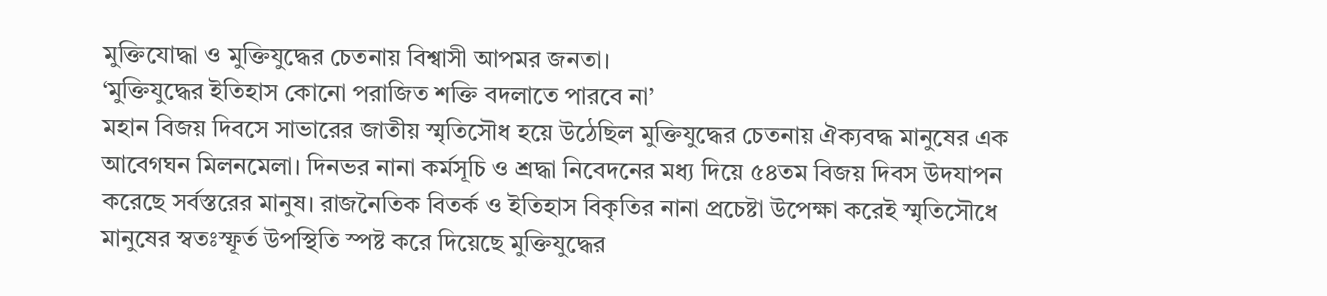মুক্তিযোদ্ধা ও মুক্তিযুদ্ধের চেতনায় বিশ্বাসী আপমর জনতা।
‘মুক্তিযুদ্ধের ইতিহাস কোনো পরাজিত শক্তি বদলাতে পারবে না’
মহান বিজয় দিবসে সাভারের জাতীয় স্মৃতিসৌধ হয়ে উঠেছিল মুক্তিযুদ্ধের চেতনায় ঐক্যবদ্ধ মানুষের এক আবেগঘন মিলনমেলা। দিনভর নানা কর্মসূচি ও শ্রদ্ধা নিবেদনের মধ্য দিয়ে ৫৪তম বিজয় দিবস উদযাপন করেছে সর্বস্তরের মানুষ। রাজনৈতিক বিতর্ক ও ইতিহাস বিকৃতির নানা প্রচেষ্টা উপেক্ষা করেই স্মৃতিসৌধে মানুষের স্বতঃস্ফূর্ত উপস্থিতি স্পষ্ট করে দিয়েছে মুক্তিযুদ্ধের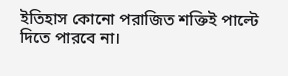ইতিহাস কোনো পরাজিত শক্তিই পাল্টে দিতে পারবে না।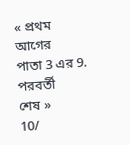« প্রথম
আগের
পাতা 3 এর 9.
পরবর্তী
শেষ »
10/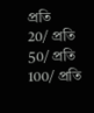প্রতি
20/ প্রতি
50/ প্রতি
100/ প্রতি